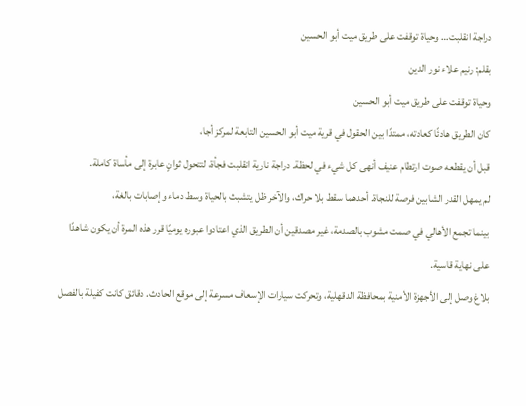دراجة انقلبت… وحياة توقفت على طريق ميت أبو الحسين
بقلم: رنيم علاء نور الدين
وحياة توقفت على طريق ميت أبو الحسين
كان الطريق هادئًا كعادته، ممتدًا بين الحقول في قرية ميت أبو الحسين التابعة لمركز أجا،
قبل أن يقطعه صوت ارتطام عنيف أنهى كل شيء في لحظة. دراجة نارية انقلبت فجأة، لتتحول ثوانٍ عابرة إلى مأساة كاملة.
لم يمهل القدر الشابين فرصة للنجاة. أحدهما سقط بلا حراك، والآخر ظل يتشبث بالحياة وسط دماء وإصابات بالغة،
بينما تجمع الأهالي في صمت مشوب بالصدمة، غير مصدقين أن الطريق الذي اعتادوا عبوره يوميًا قرر هذه المرة أن يكون شاهدًا على نهاية قاسية.
بلاغ وصل إلى الأجهزة الأمنية بمحافظة الدقهلية، وتحركت سيارات الإسعاف مسرعة إلى موقع الحادث. دقائق كانت كفيلة بالفصل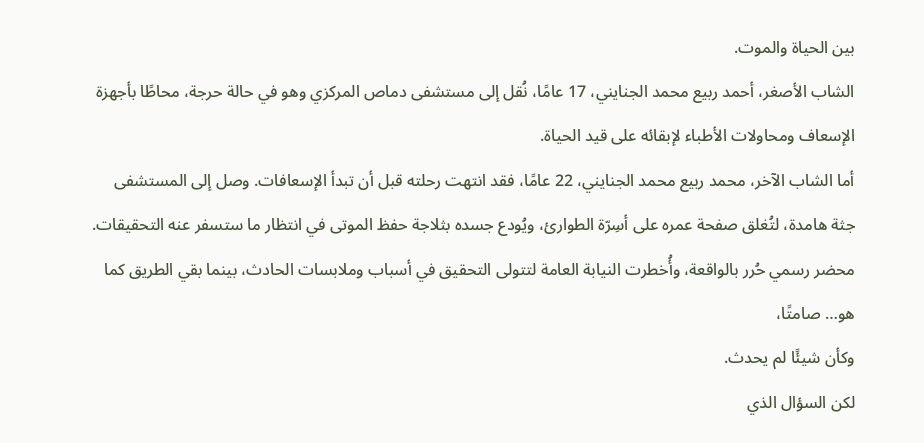بين الحياة والموت.
الشاب الأصغر، أحمد ربيع محمد الجنايني، 17 عامًا، نُقل إلى مستشفى دماص المركزي وهو في حالة حرجة، محاطًا بأجهزة الإسعاف ومحاولات الأطباء لإبقائه على قيد الحياة.
أما الشاب الآخر، محمد ربيع محمد الجنايني، 22 عامًا، فقد انتهت رحلته قبل أن تبدأ الإسعافات. وصل إلى المستشفى جثة هامدة، لتُغلق صفحة عمره على أسِرّة الطوارئ، ويُودع جسده بثلاجة حفظ الموتى في انتظار ما ستسفر عنه التحقيقات.
محضر رسمي حُرر بالواقعة، وأُخطرت النيابة العامة لتتولى التحقيق في أسباب وملابسات الحادث، بينما بقي الطريق كما هو… صامتًا،
وكأن شيئًا لم يحدث.
لكن السؤال الذي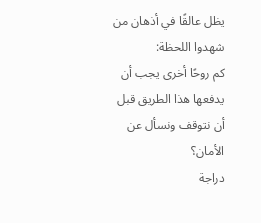يظل عالقًا في أذهان من شهدوا اللحظة:
كم روحًا أخرى يجب أن يدفعها هذا الطريق قبل أن نتوقف ونسأل عن الأمان؟
دراجة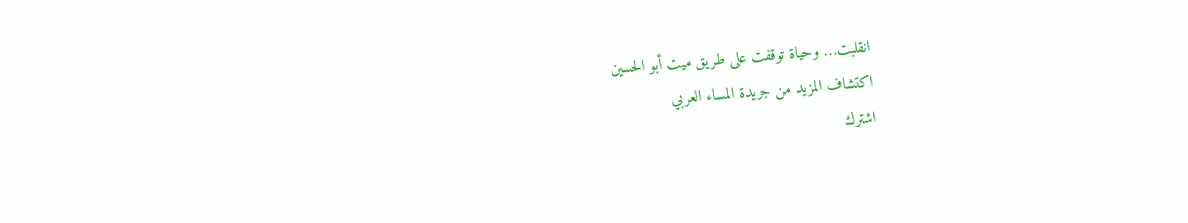انقلبت… وحياة توقفت على طريق ميت أبو الحسين
اكتشاف المزيد من جريدة المساء العربي
اشترك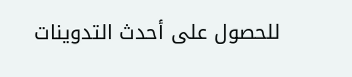للحصول على أحدث التدوينات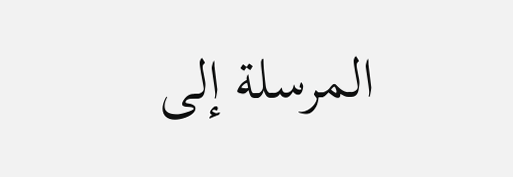المرسلة إلى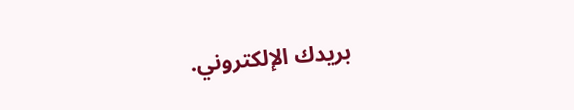بريدك الإلكتروني.